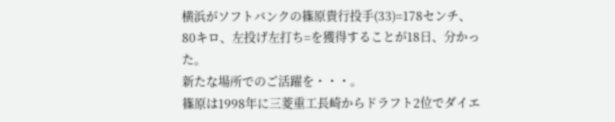横浜がソフトバンクの篠原貴行投手(33)=178センチ、80キロ、左投げ左打ち=を獲得することが18日、分かった。
新たな場所でのご活躍を・・・。
篠原は1998年に三菱重工長崎からドラフト2位でダイエ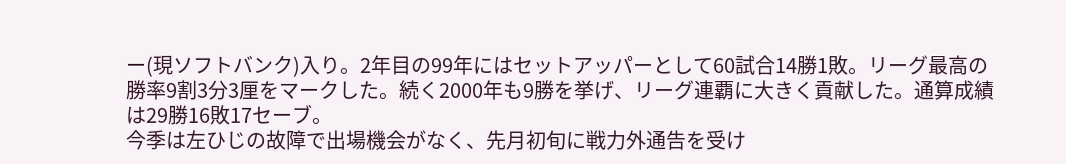ー(現ソフトバンク)入り。2年目の99年にはセットアッパーとして60試合14勝1敗。リーグ最高の勝率9割3分3厘をマークした。続く2000年も9勝を挙げ、リーグ連覇に大きく貢献した。通算成績は29勝16敗17セーブ。
今季は左ひじの故障で出場機会がなく、先月初旬に戦力外通告を受け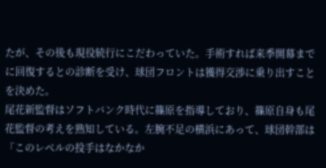たが、その後も現役続行にこだわっていた。手術すれば来季開幕までに回復するとの診断を受け、球団フロントは獲得交渉に乗り出すことを決めた。
尾花新監督はソフトバンク時代に篠原を指導しており、篠原自身も尾花監督の考えを熟知している。左腕不足の横浜にあって、球団幹部は「このレベルの投手はなかなか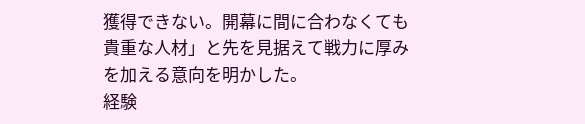獲得できない。開幕に間に合わなくても貴重な人材」と先を見据えて戦力に厚みを加える意向を明かした。
経験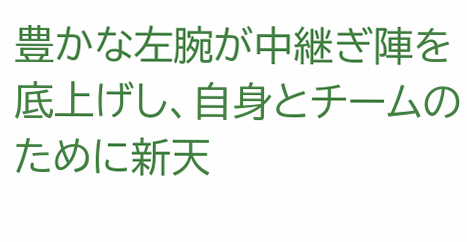豊かな左腕が中継ぎ陣を底上げし、自身とチームのために新天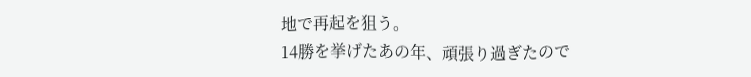地で再起を狙う。
14勝を挙げたあの年、頑張り過ぎたので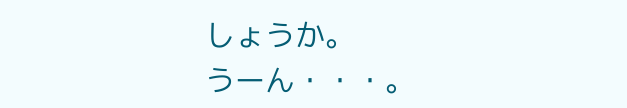しょうか。
うーん・・・。